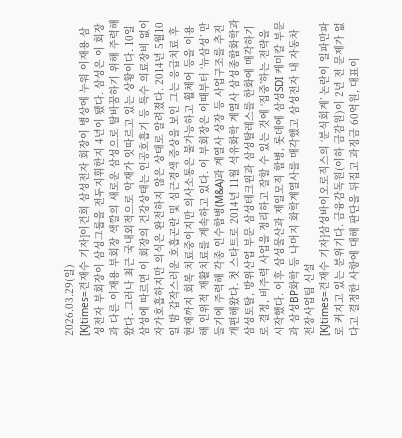2026.03.29(일)
[KJtimes=견재수 기자]이건희 삼성전자 회장이 병상에 누워 이재용 삼성전자 부회장이 삼성그룹을 전두지휘한지 4년이 됐다. 삼성은 이 회장과 다른 이재용 부회장 색깔의 새로운 삼성으로 탈바꿈하기 위해 주력해 왔다. 그러나 최근 국내외적으로 악재가 잇따르고 있는 상황이다. 10일 삼성에 따르면 이 회장의 건강상태는 인공호흡기 등 특수 의료장비 없이 자가호흡하지만 의식은 완전하지 않은 상태로 알려졌다. 2014년 5월10일 밤 갑작스러운 호흡곤란 및 심근경색 증상을 보인 그는 응급치료 후 현재까지 회복 치료중이지만 의사소통은 불가능하고 휠체어 등을 이용해 인위적 재활치료를 계속하고 있다. 이 부회장은 이때부터 ‘뉴삼성’ 만들기에 주력해 각종 인수합병(M&A)과 계열사 상장 등 사업구조를 추진 개편해왔다. 첫 스타트로 2014년 11월 석유화학 계열사 삼성종합화학과 삼성토탈, 방위산업 부문 삼성테크윈과 삼성탈레스를 한화에 매각하기로 결정, 비주력 사업을 정리하고 잘할 수 있는 것에 ‘집중’하는 전략을 시작했다. 이후 삼성물산과 제일모직 합병, 롯데에 삼성SDI 케미칼 부문과 삼성BP화학 등 나머지 화학계열사를 매각했고 삼성전자 내 자동차 전장사업팀 신설
[KJtimes=견재수 기자]삼성바이오로직스의 ‘분식회계’ 논란이 일파만파로 커지고 있는 분위기다. 금융감독원(이하 금감원)이 2년 전 문제가 없다고 결정한 사항에 대해 판단을 뒤집고 과징금 60억원, 대표이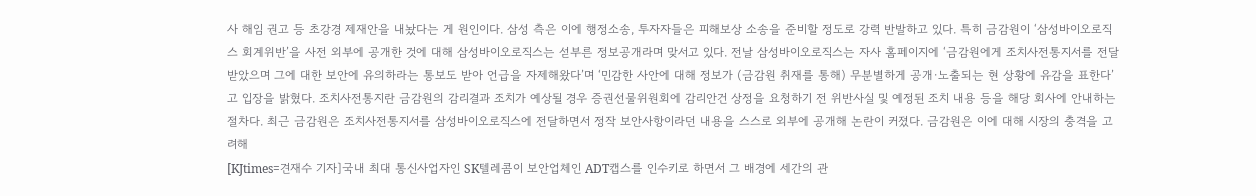사 해임 권고 등 초강경 제재안을 내놨다는 게 원인이다. 삼성 측은 이에 행정소송, 투자자들은 피해보상 소송을 준비할 정도로 강력 반발하고 있다. 특히 금감원이 ‘삼성바이오로직스 회계위반’을 사전 외부에 공개한 것에 대해 삼성바이오로직스는 섣부른 정보공개라며 맞서고 있다. 전날 삼성바이오로직스는 자사 홈페이지에 ‘금감원에게 조치사전통지서를 전달받았으며 그에 대한 보안에 유의하라는 통보도 받아 언급을 자제해왔다’며 ‘민감한 사안에 대해 정보가 (금감원 취재를 통해) 무분별하게 공개·노출되는 현 상황에 유감을 표한다’고 입장을 밝혔다. 조치사전통지란 금감원의 감리결과 조치가 예상될 경우 증권선물위원회에 감리안건 상정을 요청하기 전 위반사실 및 예정된 조치 내용 등을 해당 회사에 안내하는 절차다. 최근 금감원은 조치사전통지서를 삼성바이오로직스에 전달하면서 정작 보안사항이라던 내용을 스스로 외부에 공개해 논란이 커졌다. 금감원은 이에 대해 시장의 충격을 고려해
[KJtimes=견재수 기자]국내 최대 통신사업자인 SK텔레콤이 보안업체인 ADT캡스를 인수키로 하면서 그 배경에 세간의 관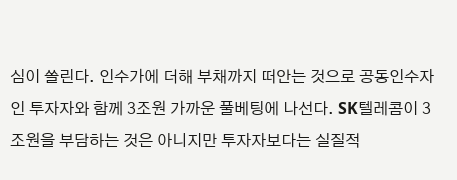심이 쏠린다. 인수가에 더해 부채까지 떠안는 것으로 공동인수자인 투자자와 함께 3조원 가까운 풀베팅에 나선다. SK텔레콤이 3조원을 부담하는 것은 아니지만 투자자보다는 실질적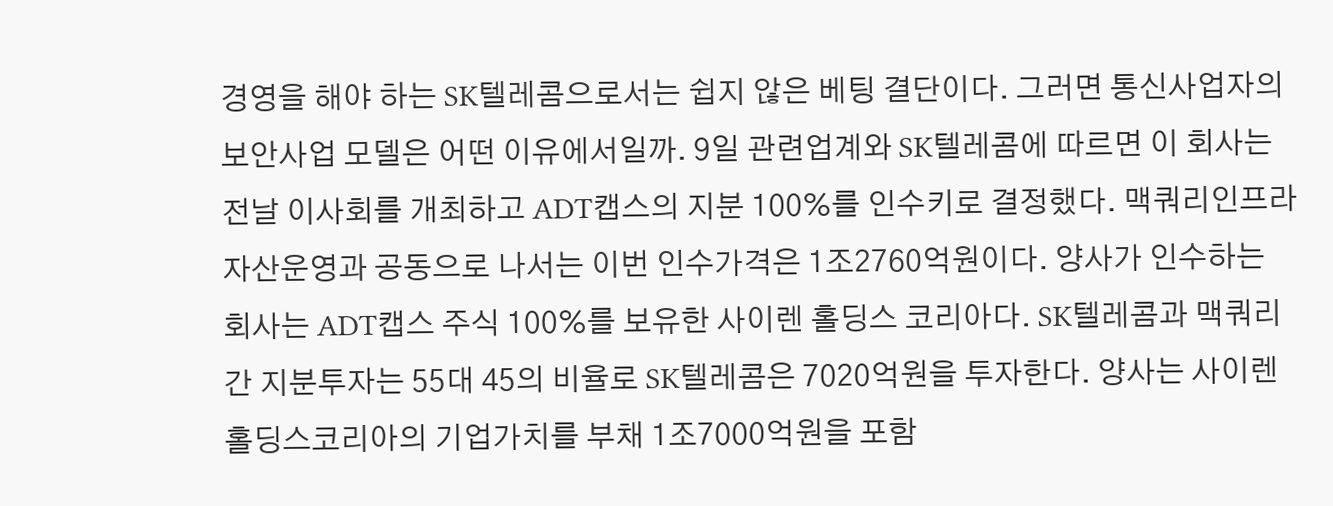경영을 해야 하는 SK텔레콤으로서는 쉽지 않은 베팅 결단이다. 그러면 통신사업자의 보안사업 모델은 어떤 이유에서일까. 9일 관련업계와 SK텔레콤에 따르면 이 회사는 전날 이사회를 개최하고 ADT캡스의 지분 100%를 인수키로 결정했다. 맥쿼리인프라자산운영과 공동으로 나서는 이번 인수가격은 1조2760억원이다. 양사가 인수하는 회사는 ADT캡스 주식 100%를 보유한 사이렌 홀딩스 코리아다. SK텔레콤과 맥쿼리간 지분투자는 55대 45의 비율로 SK텔레콤은 7020억원을 투자한다. 양사는 사이렌홀딩스코리아의 기업가치를 부채 1조7000억원을 포함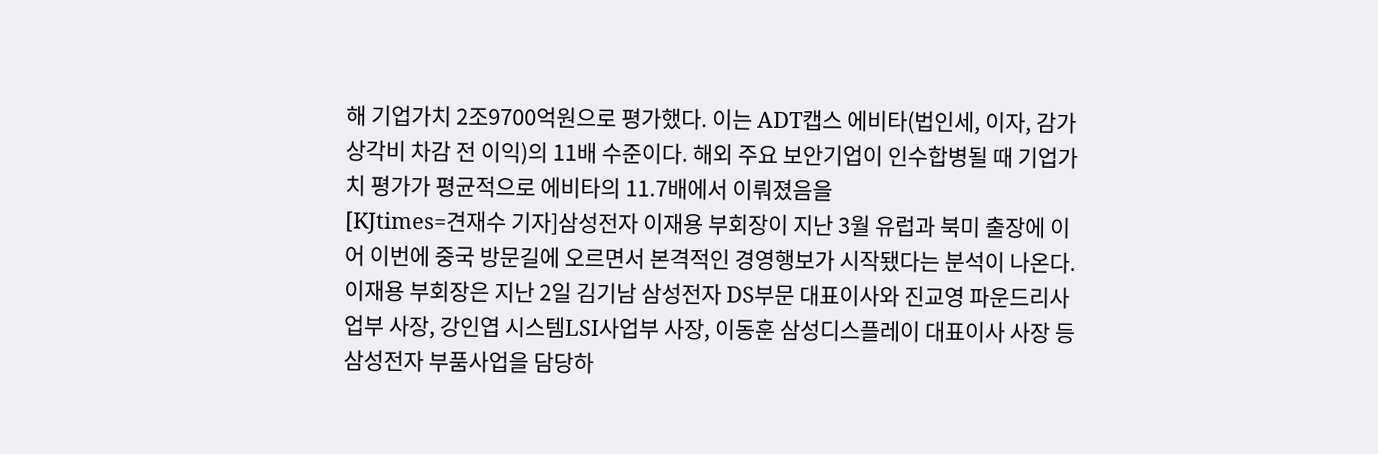해 기업가치 2조9700억원으로 평가했다. 이는 ADT캡스 에비타(법인세, 이자, 감가상각비 차감 전 이익)의 11배 수준이다. 해외 주요 보안기업이 인수합병될 때 기업가치 평가가 평균적으로 에비타의 11.7배에서 이뤄졌음을
[KJtimes=견재수 기자]삼성전자 이재용 부회장이 지난 3월 유럽과 북미 출장에 이어 이번에 중국 방문길에 오르면서 본격적인 경영행보가 시작됐다는 분석이 나온다. 이재용 부회장은 지난 2일 김기남 삼성전자 DS부문 대표이사와 진교영 파운드리사업부 사장, 강인엽 시스템LSI사업부 사장, 이동훈 삼성디스플레이 대표이사 사장 등 삼성전자 부품사업을 담당하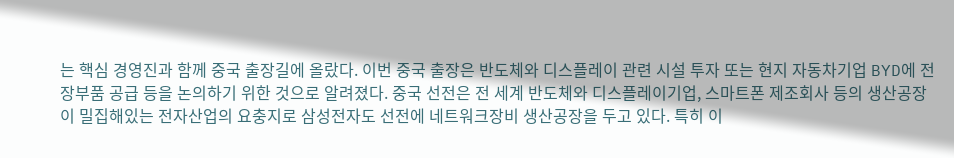는 핵심 경영진과 함께 중국 출장길에 올랐다. 이번 중국 출장은 반도체와 디스플레이 관련 시설 투자 또는 현지 자동차기업 BYD에 전장부품 공급 등을 논의하기 위한 것으로 알려졌다. 중국 선전은 전 세계 반도체와 디스플레이기업, 스마트폰 제조회사 등의 생산공장이 밀집해있는 전자산업의 요충지로 삼성전자도 선전에 네트워크장비 생산공장을 두고 있다. 특히 이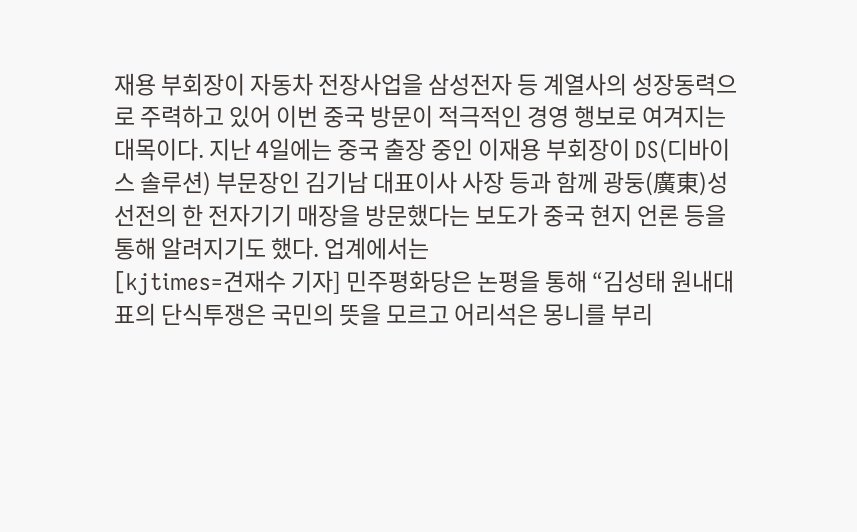재용 부회장이 자동차 전장사업을 삼성전자 등 계열사의 성장동력으로 주력하고 있어 이번 중국 방문이 적극적인 경영 행보로 여겨지는 대목이다. 지난 4일에는 중국 출장 중인 이재용 부회장이 DS(디바이스 솔루션) 부문장인 김기남 대표이사 사장 등과 함께 광둥(廣東)성 선전의 한 전자기기 매장을 방문했다는 보도가 중국 현지 언론 등을 통해 알려지기도 했다. 업계에서는
[kjtimes=견재수 기자] 민주평화당은 논평을 통해 “김성태 원내대표의 단식투쟁은 국민의 뜻을 모르고 어리석은 몽니를 부리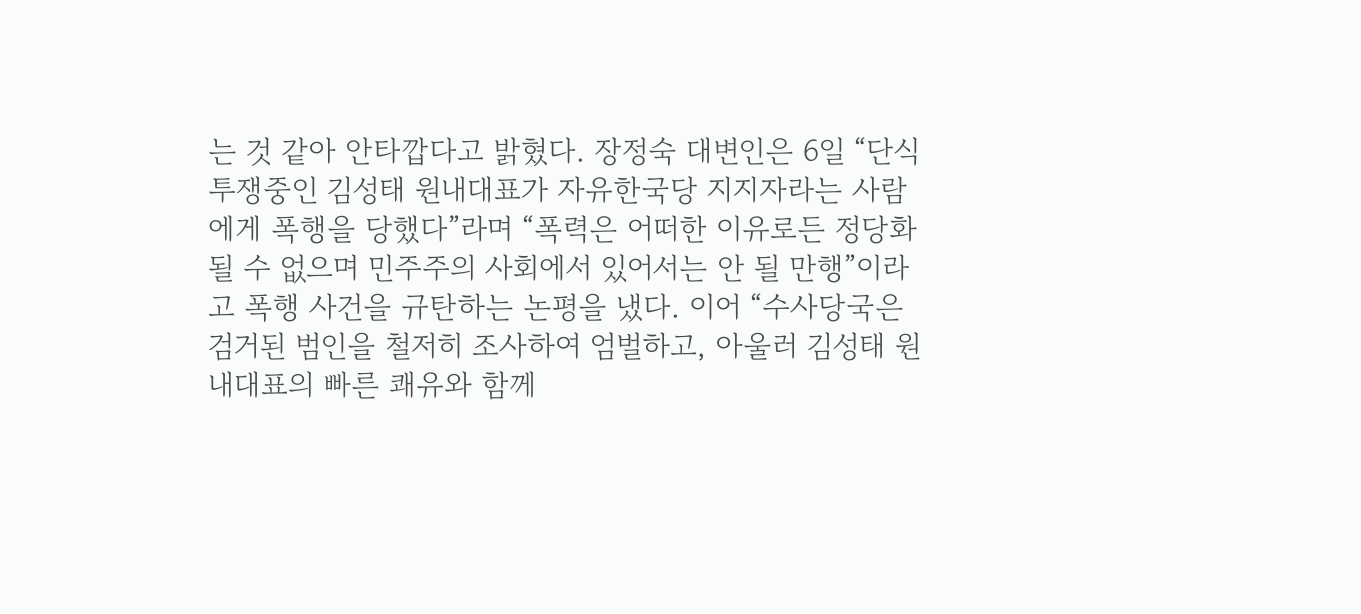는 것 같아 안타깝다고 밝혔다. 장정숙 대변인은 6일 “단식투쟁중인 김성태 원내대표가 자유한국당 지지자라는 사람에게 폭행을 당했다”라며 “폭력은 어떠한 이유로든 정당화 될 수 없으며 민주주의 사회에서 있어서는 안 될 만행”이라고 폭행 사건을 규탄하는 논평을 냈다. 이어 “수사당국은 검거된 범인을 철저히 조사하여 엄벌하고, 아울러 김성태 원내대표의 빠른 쾌유와 함께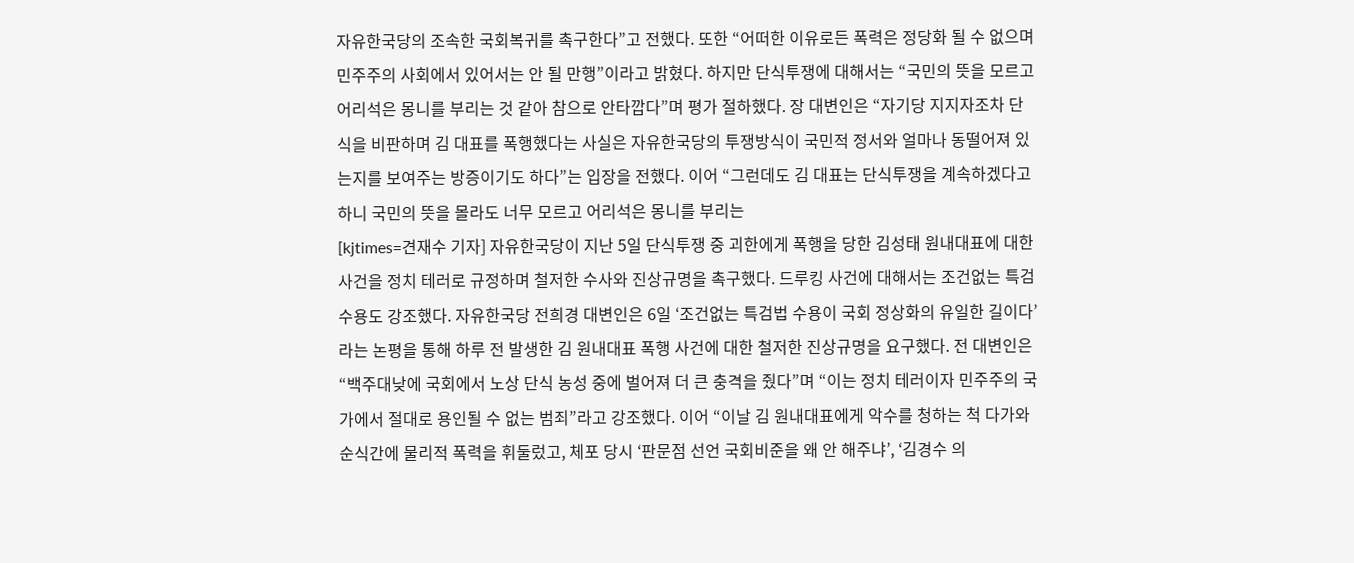자유한국당의 조속한 국회복귀를 촉구한다”고 전했다. 또한 “어떠한 이유로든 폭력은 정당화 될 수 없으며 민주주의 사회에서 있어서는 안 될 만행”이라고 밝혔다. 하지만 단식투쟁에 대해서는 “국민의 뜻을 모르고 어리석은 몽니를 부리는 것 같아 참으로 안타깝다”며 평가 절하했다. 장 대변인은 “자기당 지지자조차 단식을 비판하며 김 대표를 폭행했다는 사실은 자유한국당의 투쟁방식이 국민적 정서와 얼마나 동떨어져 있는지를 보여주는 방증이기도 하다”는 입장을 전했다. 이어 “그런데도 김 대표는 단식투쟁을 계속하겠다고 하니 국민의 뜻을 몰라도 너무 모르고 어리석은 몽니를 부리는
[kjtimes=견재수 기자] 자유한국당이 지난 5일 단식투쟁 중 괴한에게 폭행을 당한 김성태 원내대표에 대한 사건을 정치 테러로 규정하며 철저한 수사와 진상규명을 촉구했다. 드루킹 사건에 대해서는 조건없는 특검 수용도 강조했다. 자유한국당 전희경 대변인은 6일 ‘조건없는 특검법 수용이 국회 정상화의 유일한 길이다’라는 논평을 통해 하루 전 발생한 김 원내대표 폭행 사건에 대한 철저한 진상규명을 요구했다. 전 대변인은 “백주대낮에 국회에서 노상 단식 농성 중에 벌어져 더 큰 충격을 줬다”며 “이는 정치 테러이자 민주주의 국가에서 절대로 용인될 수 없는 범죄”라고 강조했다. 이어 “이날 김 원내대표에게 악수를 청하는 척 다가와 순식간에 물리적 폭력을 휘둘렀고, 체포 당시 ‘판문점 선언 국회비준을 왜 안 해주냐’, ‘김경수 의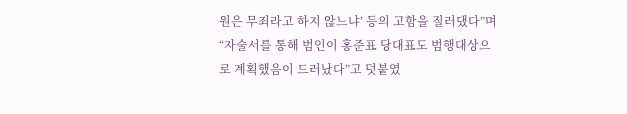원은 무죄라고 하지 않느냐’ 등의 고함을 질러댔다”며 “자술서를 통해 범인이 홍준표 당대표도 범행대상으로 계획했음이 드러났다”고 덧붙였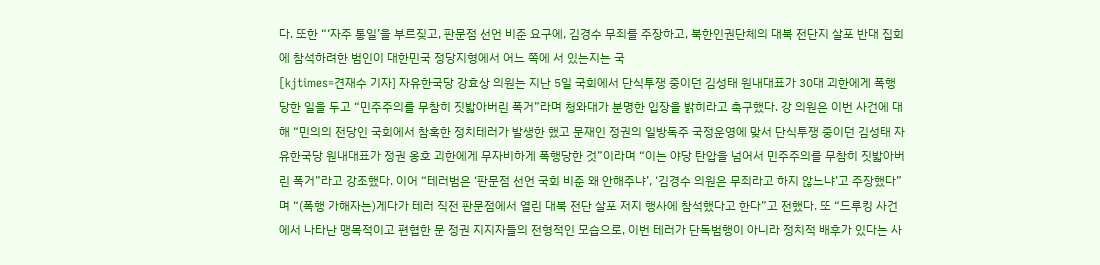다. 또한 “‘자주 통일’을 부르짖고, 판문점 선언 비준 요구에, 김경수 무죄를 주장하고, 북한인권단체의 대북 전단지 살포 반대 집회에 참석하려한 범인이 대한민국 정당지형에서 어느 쪽에 서 있는지는 국
[kjtimes=견재수 기자] 자유한국당 강효상 의원는 지난 5일 국회에서 단식투쟁 중이던 김성태 원내대표가 30대 괴한에게 폭행당한 일을 두고 “민주주의를 무참히 짓밟아버린 폭거”라며 청와대가 분명한 입장을 밝히라고 촉구했다. 강 의원은 이번 사건에 대해 “민의의 전당인 국회에서 참혹한 정치테러가 발생한 했고 문재인 정권의 일방독주 국정운영에 맞서 단식투쟁 중이던 김성태 자유한국당 원내대표가 정권 옹호 괴한에게 무자비하게 폭행당한 것”이라며 “이는 야당 탄압을 넘어서 민주주의를 무참히 짓밟아버린 폭거”라고 강조했다. 이어 “테러범은 ‘판문점 선언 국회 비준 왜 안해주냐’, ‘김경수 의원은 무죄라고 하지 않느냐’고 주장했다”며 “(폭행 가해자는)게다가 테러 직전 판문점에서 열린 대북 전단 살포 저지 행사에 참석했다고 한다”고 전했다. 또 “드루킹 사건에서 나타난 맹목적이고 편협한 문 정권 지지자들의 전형적인 모습으로, 이번 테러가 단독범행이 아니라 정치적 배후가 있다는 사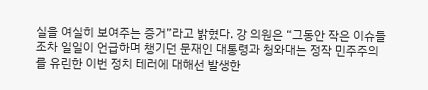실을 여실히 보여주는 증거”라고 밝혔다. 강 의원은 “그동안 작은 이슈들조차 일일이 언급하며 챙기던 문재인 대통령과 청와대는 정작 민주주의를 유린한 이번 정치 테러에 대해선 발생한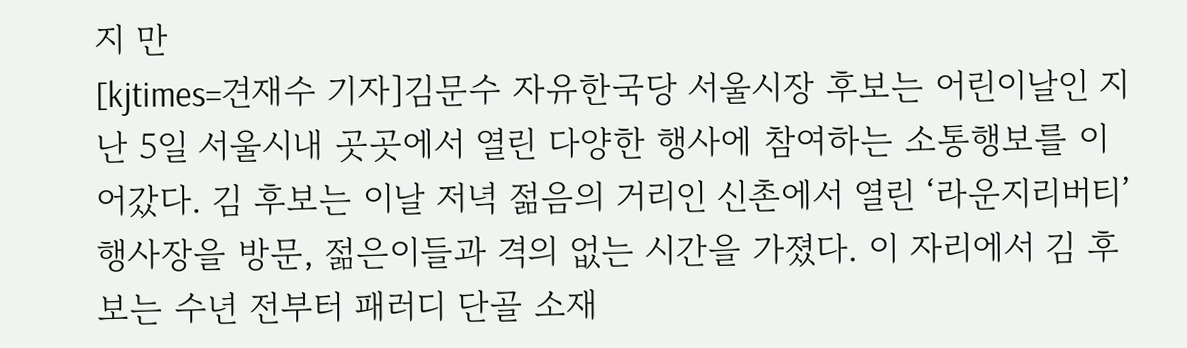지 만
[kjtimes=견재수 기자]김문수 자유한국당 서울시장 후보는 어린이날인 지난 5일 서울시내 곳곳에서 열린 다양한 행사에 참여하는 소통행보를 이어갔다. 김 후보는 이날 저녁 젊음의 거리인 신촌에서 열린 ‘라운지리버티’ 행사장을 방문, 젊은이들과 격의 없는 시간을 가졌다. 이 자리에서 김 후보는 수년 전부터 패러디 단골 소재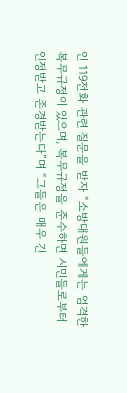인 119전화 관련 질문을 받자 “소방대원들에게는 엄격한 복무규정이 있으며, 복무규정을 준수하면 시민들로부터 인정받고 존경받는다”며 “그들은 매우 긴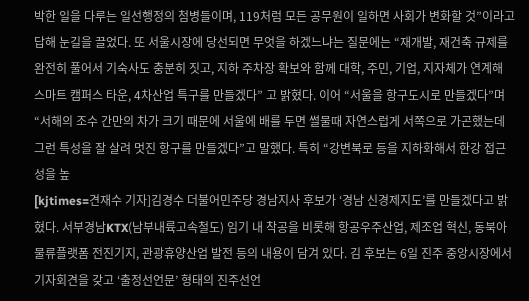박한 일을 다루는 일선행정의 첨병들이며, 119처럼 모든 공무원이 일하면 사회가 변화할 것”이라고 답해 눈길을 끌었다. 또 서울시장에 당선되면 무엇을 하겠느냐는 질문에는 “재개발, 재건축 규제를 완전히 풀어서 기숙사도 충분히 짓고, 지하 주차장 확보와 함께 대학, 주민, 기업, 지자체가 연계해 스마트 캠퍼스 타운, 4차산업 특구를 만들겠다” 고 밝혔다. 이어 “서울을 항구도시로 만들겠다”며 “서해의 조수 간만의 차가 크기 때문에 서울에 배를 두면 썰물때 자연스럽게 서쪽으로 가곤했는데 그런 특성을 잘 살려 멋진 항구를 만들겠다”고 말했다. 특히 “강변북로 등을 지하화해서 한강 접근성을 높
[kjtimes=견재수 기자]김경수 더불어민주당 경남지사 후보가 ‘경남 신경제지도’를 만들겠다고 밝혔다. 서부경남KTX(남부내륙고속철도) 임기 내 착공을 비롯해 항공우주산업, 제조업 혁신, 동북아 물류플랫폼 전진기지, 관광휴양산업 발전 등의 내용이 담겨 있다. 김 후보는 6일 진주 중앙시장에서 기자회견을 갖고 ‘출정선언문’ 형태의 진주선언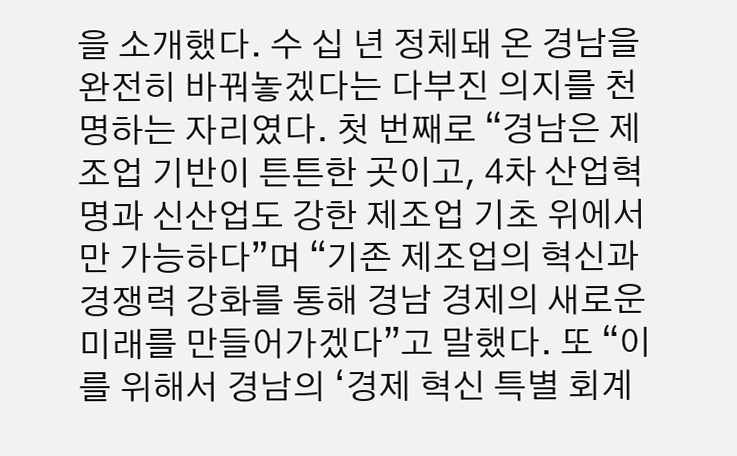을 소개했다. 수 십 년 정체돼 온 경남을 완전히 바꿔놓겠다는 다부진 의지를 천명하는 자리였다. 첫 번째로 “경남은 제조업 기반이 튼튼한 곳이고, 4차 산업혁명과 신산업도 강한 제조업 기초 위에서만 가능하다”며 “기존 제조업의 혁신과 경쟁력 강화를 통해 경남 경제의 새로운 미래를 만들어가겠다”고 말했다. 또 “이를 위해서 경남의 ‘경제 혁신 특별 회계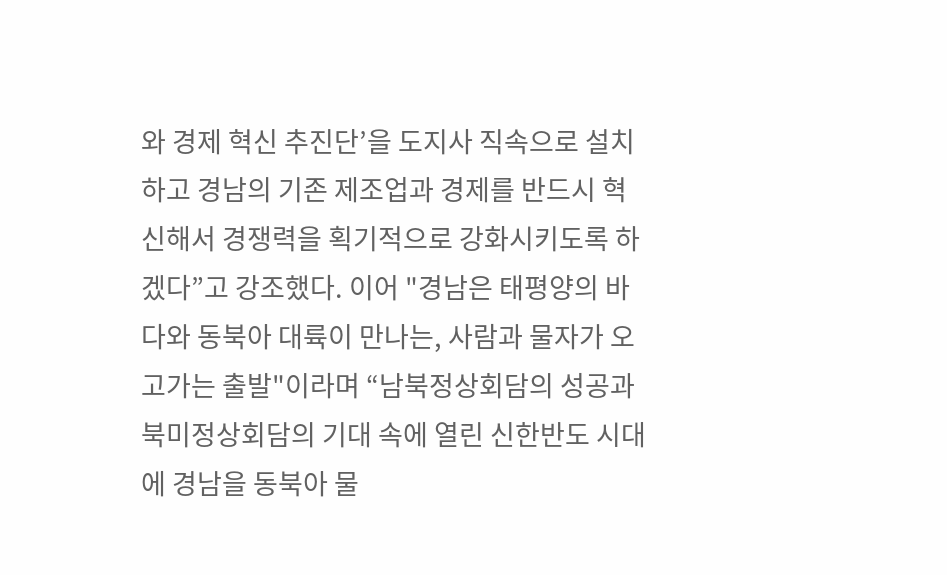와 경제 혁신 추진단’을 도지사 직속으로 설치하고 경남의 기존 제조업과 경제를 반드시 혁신해서 경쟁력을 획기적으로 강화시키도록 하겠다”고 강조했다. 이어 "경남은 태평양의 바다와 동북아 대륙이 만나는, 사람과 물자가 오고가는 출발"이라며 “남북정상회담의 성공과 북미정상회담의 기대 속에 열린 신한반도 시대에 경남을 동북아 물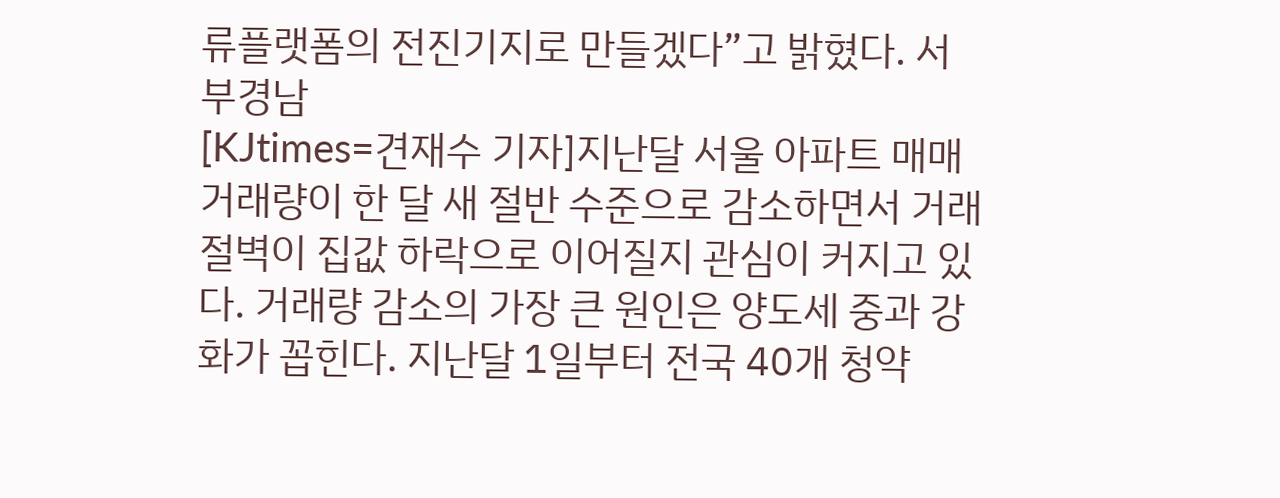류플랫폼의 전진기지로 만들겠다”고 밝혔다. 서부경남
[KJtimes=견재수 기자]지난달 서울 아파트 매매거래량이 한 달 새 절반 수준으로 감소하면서 거래절벽이 집값 하락으로 이어질지 관심이 커지고 있다. 거래량 감소의 가장 큰 원인은 양도세 중과 강화가 꼽힌다. 지난달 1일부터 전국 40개 청약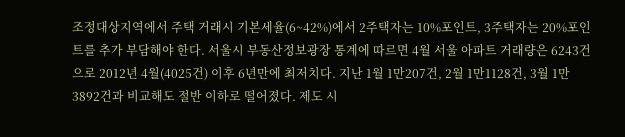조정대상지역에서 주택 거래시 기본세율(6~42%)에서 2주택자는 10%포인트, 3주택자는 20%포인트를 추가 부담해야 한다. 서울시 부동산정보광장 통계에 따르면 4월 서울 아파트 거래량은 6243건으로 2012년 4월(4025건) 이후 6년만에 최저치다. 지난 1월 1만207건, 2월 1만1128건, 3월 1만3892건과 비교해도 절반 이하로 떨어졌다. 제도 시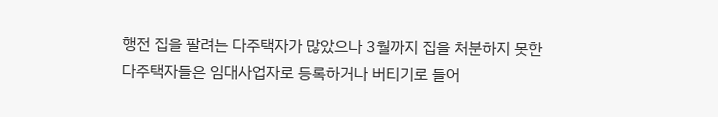행전 집을 팔려는 다주택자가 많았으나 3월까지 집을 처분하지 못한 다주택자들은 임대사업자로 등록하거나 버티기로 들어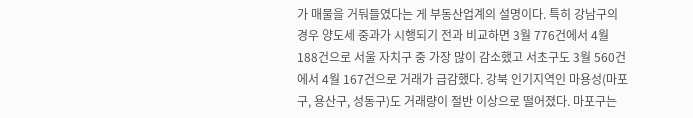가 매물을 거둬들였다는 게 부동산업계의 설명이다. 특히 강남구의 경우 양도세 중과가 시행되기 전과 비교하면 3월 776건에서 4월 188건으로 서울 자치구 중 가장 많이 감소했고 서초구도 3월 560건에서 4월 167건으로 거래가 급감했다. 강북 인기지역인 마용성(마포구, 용산구, 성동구)도 거래량이 절반 이상으로 떨어졌다. 마포구는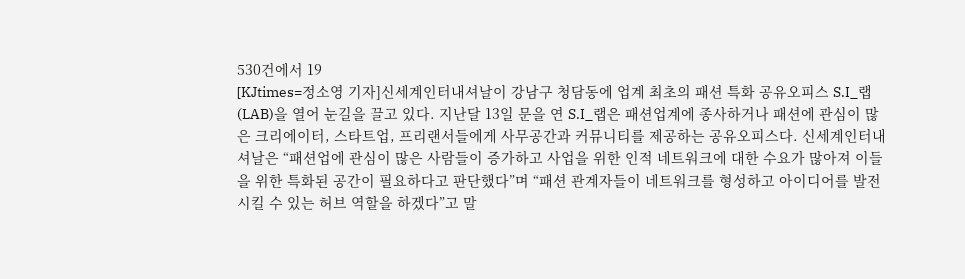530건에서 19
[KJtimes=정소영 기자]신세계인터내셔날이 강남구 청담동에 업계 최초의 패션 특화 공유오피스 S.I_랩(LAB)을 열어 눈길을 끌고 있다. 지난달 13일 문을 연 S.I_랩은 패션업계에 종사하거나 패션에 관심이 많은 크리에이터, 스타트업, 프리랜서들에게 사무공간과 커뮤니티를 제공하는 공유오피스다. 신세계인터내셔날은 “패션업에 관심이 많은 사람들이 증가하고 사업을 위한 인적 네트워크에 대한 수요가 많아져 이들을 위한 특화된 공간이 필요하다고 판단했다”며 “패션 관계자들이 네트워크를 형성하고 아이디어를 발전시킬 수 있는 허브 역할을 하겠다”고 말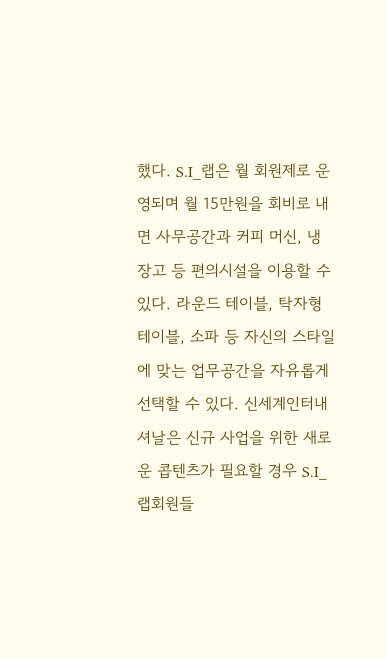했다. S.I_랩은 월 회원제로 운영되며 월 15만원을 회비로 내면 사무공간과 커피 머신, 냉장고 등 편의시설을 이용할 수 있다. 라운드 테이블, 탁자형 테이블, 소파 등 자신의 스타일에 맞는 업무공간을 자유롭게 선택할 수 있다. 신세계인터내셔날은 신규 사업을 위한 새로운 콥텐츠가 필요할 경우 S.I_랩회원들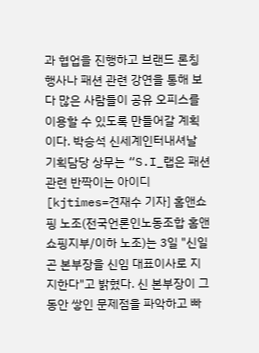과 협업을 진행하고 브랜드 론칭 행사나 패션 관련 강연을 통해 보다 많은 사람들이 공유 오피스를 이용할 수 있도록 만들어갈 계획이다. 박승석 신세계인터내셔날 기획담당 상무는 “S.I_랩은 패션 관련 반짝이는 아이디
[kjtimes=견재수 기자] 홈앤쇼핑 노조(전국언론인노동조합 홈앤쇼핑지부/이하 노조)는 3일 "신일곤 본부장을 신임 대표이사로 지지한다"고 밝혔다. 신 본부장이 그 동안 쌓인 문제점을 파악하고 빠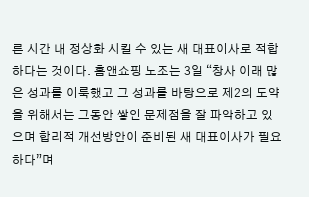른 시간 내 정상화 시킬 수 있는 새 대표이사로 적합하다는 것이다. 홈앤쇼핑 노조는 3일 “창사 이래 많은 성과를 이룩했고 그 성과를 바탕으로 제2의 도약을 위해서는 그동안 쌓인 문제점을 잘 파악하고 있으며 합리적 개선방안이 준비된 새 대표이사가 필요하다”며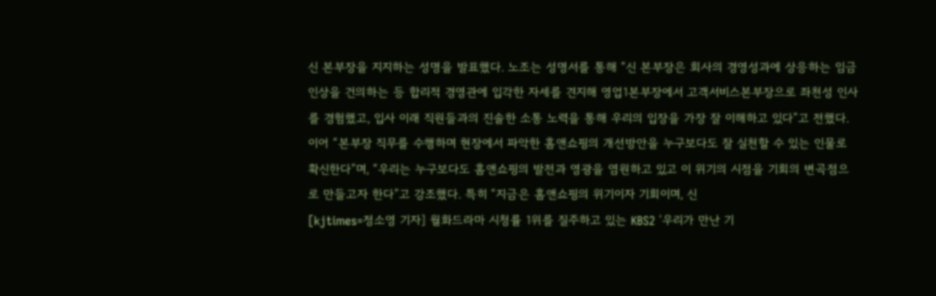신 본부장을 지지하는 성명을 발표했다. 노조는 성명서를 통해 “신 본부장은 회사의 경영성과에 상응하는 임금인상을 건의하는 등 합리적 경영관에 입각한 자세를 견지해 영업1본부장에서 고객서비스본부장으로 좌천성 인사를 경험했고, 입사 이래 직원들과의 진솔한 소통 노력을 통해 우리의 입장을 가장 잘 이해하고 있다”고 전했다. 이어 “본부장 직무를 수행하며 현장에서 파악한 홈앤쇼핑의 개선방안을 누구보다도 잘 실천할 수 있는 인물로 확신한다”며, “우리는 누구보다도 홈앤쇼핑의 발전과 영광을 염원하고 있고 이 위기의 시점을 기회의 변곡점으로 만들고자 한다”고 강조했다. 특히 “지금은 홈앤쇼핑의 위기이자 기회이며, 신
[kjtimes=정소영 기자] 월화드라마 시청률 1위를 질주하고 있는 KBS2 ‘우리가 만난 기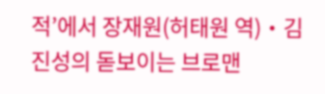적’에서 장재원(허태원 역)‧김진성의 돋보이는 브로맨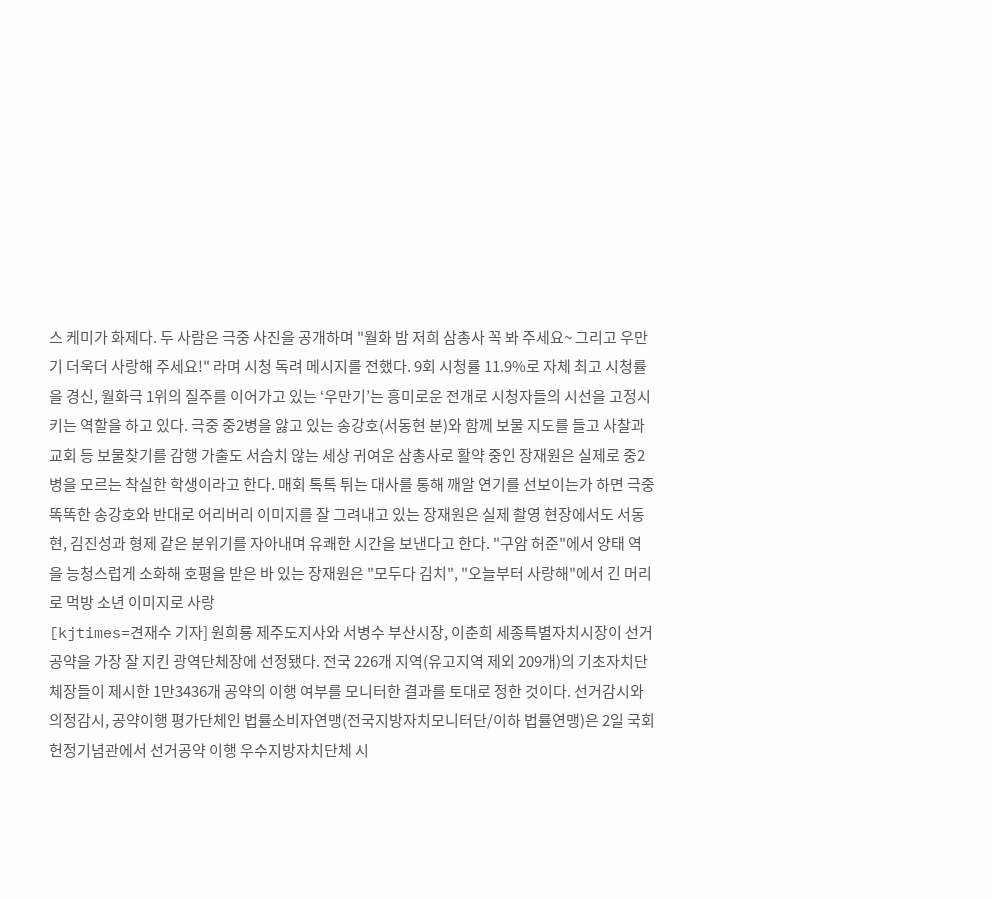스 케미가 화제다. 두 사람은 극중 사진을 공개하며 "월화 밤 저희 삼총사 꼭 봐 주세요~ 그리고 우만기 더욱더 사랑해 주세요!" 라며 시청 독려 메시지를 전했다. 9회 시청률 11.9%로 자체 최고 시청률을 경신, 월화극 1위의 질주를 이어가고 있는 ‘우만기’는 흥미로운 전개로 시청자들의 시선을 고정시키는 역할을 하고 있다. 극중 중2병을 앓고 있는 송강호(서동현 분)와 함께 보물 지도를 들고 사찰과 교회 등 보물찾기를 감행 가출도 서슴치 않는 세상 귀여운 삼총사로 활약 중인 장재원은 실제로 중2병을 모르는 착실한 학생이라고 한다. 매회 톡톡 튀는 대사를 통해 깨알 연기를 선보이는가 하면 극중 똑똑한 송강호와 반대로 어리버리 이미지를 잘 그려내고 있는 장재원은 실제 촬영 현장에서도 서동현, 김진성과 형제 같은 분위기를 자아내며 유쾌한 시간을 보낸다고 한다. "구암 허준"에서 양태 역을 능청스럽게 소화해 호평을 받은 바 있는 장재원은 "모두다 김치", "오늘부터 사랑해"에서 긴 머리로 먹방 소년 이미지로 사랑
[kjtimes=견재수 기자] 원희룡 제주도지사와 서병수 부산시장, 이춘희 세종특별자치시장이 선거공약을 가장 잘 지킨 광역단체장에 선정됐다. 전국 226개 지역(유고지역 제외 209개)의 기초자치단체장들이 제시한 1만3436개 공약의 이행 여부를 모니터한 결과를 토대로 정한 것이다. 선거감시와 의정감시, 공약이행 평가단체인 법률소비자연맹(전국지방자치모니터단/이하 법률연맹)은 2일 국회 헌정기념관에서 선거공약 이행 우수지방자치단체 시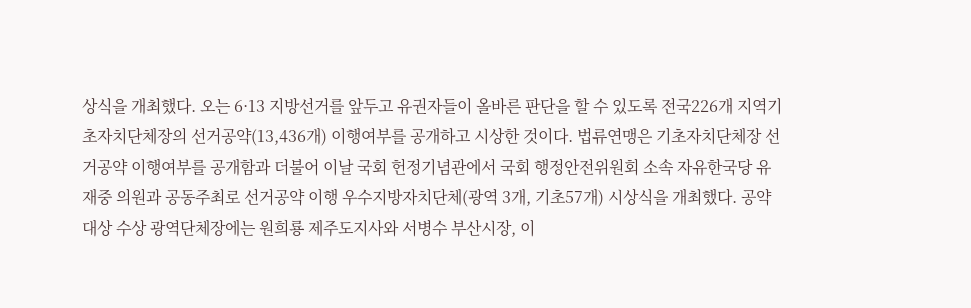상식을 개최했다. 오는 6·13 지방선거를 앞두고 유권자들이 올바른 판단을 할 수 있도록 전국226개 지역기초자치단체장의 선거공약(13,436개) 이행여부를 공개하고 시상한 것이다. 법류연맹은 기초자치단체장 선거공약 이행여부를 공개함과 더불어 이날 국회 헌정기념관에서 국회 행정안전위원회 소속 자유한국당 유재중 의원과 공동주최로 선거공약 이행 우수지방자치단체(광역 3개, 기초57개) 시상식을 개최했다. 공약대상 수상 광역단체장에는 원희룡 제주도지사와 서병수 부산시장, 이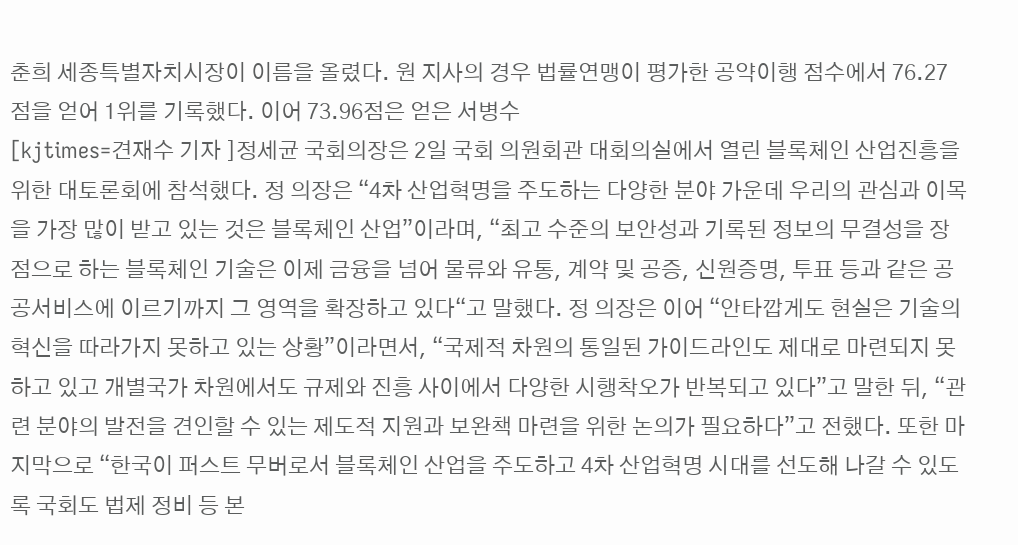춘희 세종특별자치시장이 이름을 올렸다. 원 지사의 경우 법률연맹이 평가한 공약이행 점수에서 76.27점을 얻어 1위를 기록했다. 이어 73.96점은 얻은 서병수
[kjtimes=견재수 기자 ]정세균 국회의장은 2일 국회 의원회관 대회의실에서 열린 블록체인 산업진흥을 위한 대토론회에 참석했다. 정 의장은 “4차 산업혁명을 주도하는 다양한 분야 가운데 우리의 관심과 이목을 가장 많이 받고 있는 것은 블록체인 산업”이라며, “최고 수준의 보안성과 기록된 정보의 무결성을 장점으로 하는 블록체인 기술은 이제 금융을 넘어 물류와 유통, 계약 및 공증, 신원증명, 투표 등과 같은 공공서비스에 이르기까지 그 영역을 확장하고 있다“고 말했다. 정 의장은 이어 “안타깝게도 현실은 기술의 혁신을 따라가지 못하고 있는 상황”이라면서, “국제적 차원의 통일된 가이드라인도 제대로 마련되지 못하고 있고 개별국가 차원에서도 규제와 진흥 사이에서 다양한 시행착오가 반복되고 있다”고 말한 뒤, “관련 분야의 발전을 견인할 수 있는 제도적 지원과 보완책 마련을 위한 논의가 필요하다”고 전했다. 또한 마지막으로 “한국이 퍼스트 무버로서 블록체인 산업을 주도하고 4차 산업혁명 시대를 선도해 나갈 수 있도록 국회도 법제 정비 등 본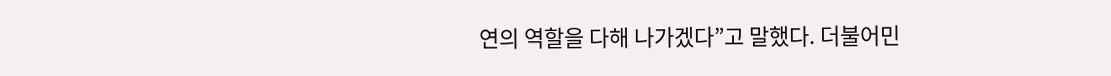연의 역할을 다해 나가겠다”고 말했다. 더불어민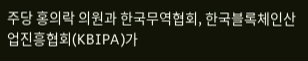주당 홍의락 의원과 한국무역협회, 한국블록체인산업진흥협회(KBIPA)가